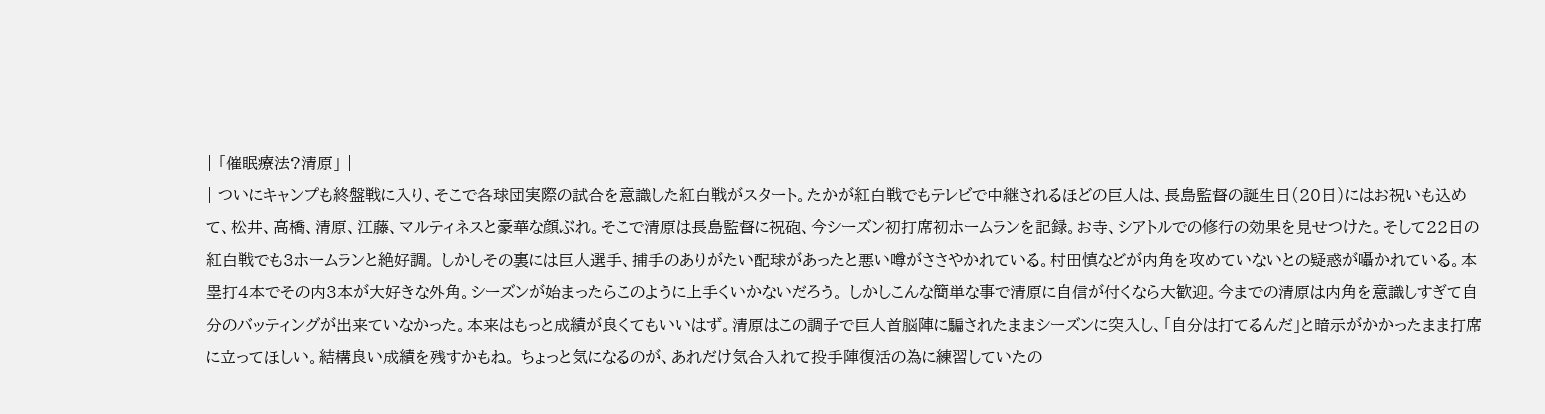| 「催眠療法?清原」 |
| ついにキャンプも終盤戦に入り、そこで各球団実際の試合を意識した紅白戦がスタート。たかが紅白戦でもテレビで中継されるほどの巨人は、長島監督の誕生日(20日)にはお祝いも込めて、松井、高橋、清原、江藤、マルティネスと豪華な顔ぶれ。そこで清原は長島監督に祝砲、今シーズン初打席初ホームランを記録。お寺、シアトルでの修行の効果を見せつけた。そして22日の紅白戦でも3ホームランと絶好調。 しかしその裏には巨人選手、捕手のありがたい配球があったと悪い噂がささやかれている。村田慎などが内角を攻めていないとの疑惑が囁かれている。本塁打4本でその内3本が大好きな外角。シーズンが始まったらこのように上手くいかないだろう。 しかしこんな簡単な事で清原に自信が付くなら大歓迎。今までの清原は内角を意識しすぎて自分のバッティングが出来ていなかった。本来はもっと成績が良くてもいいはず。清原はこの調子で巨人首脳陣に騙されたままシーズンに突入し、「自分は打てるんだ」と暗示がかかったまま打席に立ってほしい。結構良い成績を残すかもね。 ちょっと気になるのが、あれだけ気合入れて投手陣復活の為に練習していたの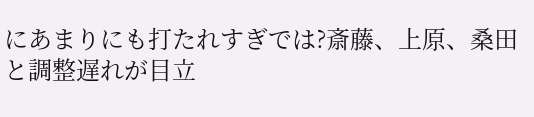にあまりにも打たれすぎでは?斎藤、上原、桑田と調整遅れが目立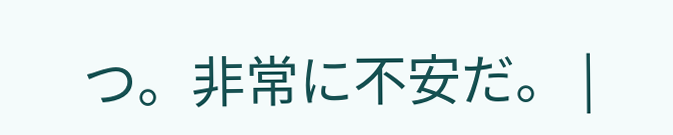つ。非常に不安だ。 |